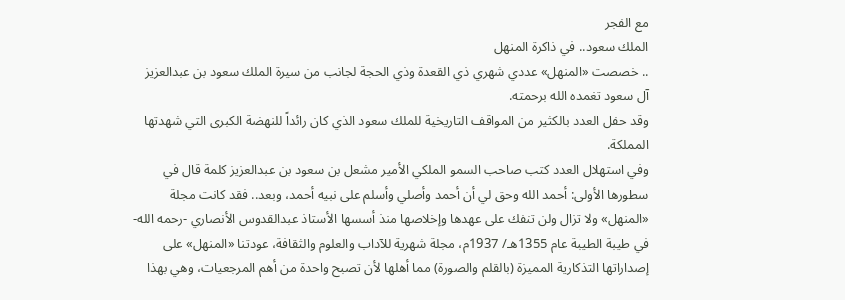مع الفجر
الملك سعود.. في ذاكرة المنهل
.. خصصت «المنهل» عددي شهري ذي القعدة وذي الحجة لجانب من سيرة الملك سعود بن عبدالعزيز آل سعود تغمده الله برحمته.
وقد حفل العدد بالكثير من المواقف التاريخية للملك سعود الذي كان رائداً للنهضة الكبرى التي شهدتها المملكة.
وفي استهلال العدد كتب صاحب السمو الملكي الأمير مشعل بن سعود بن عبدالعزيز كلمة قال في سطورها الأولى: أحمد الله وحق لي أن أحمد وأصلي وأسلم على نبيه أحمد، وبعد.. فقد كانت مجلة «المنهل» ولا تزال ولن تنفك على عهدها وإخلاصها منذ أسسها الأستاذ عبدالقدوس الأنصاري -رحمه الله- في طيبة الطيبة عام 1355هـ/ 1937م، مجلة شهرية للآداب والعلوم والثقافة، عودتنا «المنهل» على إصداراتها التذكارية المميزة (بالقلم والصورة) مما أهلها لأن تصبح واحدة من أهم المرجعيات، وهي بهذا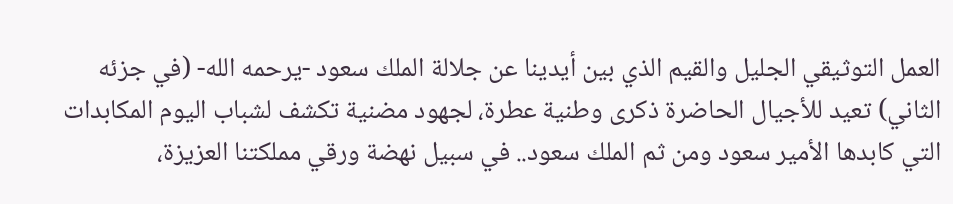العمل التوثيقي الجليل والقيم الذي بين أيدينا عن جلالة الملك سعود -يرحمه الله- (في جزئه الثاني) تعيد للأجيال الحاضرة ذكرى وطنية عطرة، لجهود مضنية تكشف لشباب اليوم المكابدات التي كابدها الأمير سعود ومن ثم الملك سعود.. في سبيل نهضة ورقي مملكتنا العزيزة،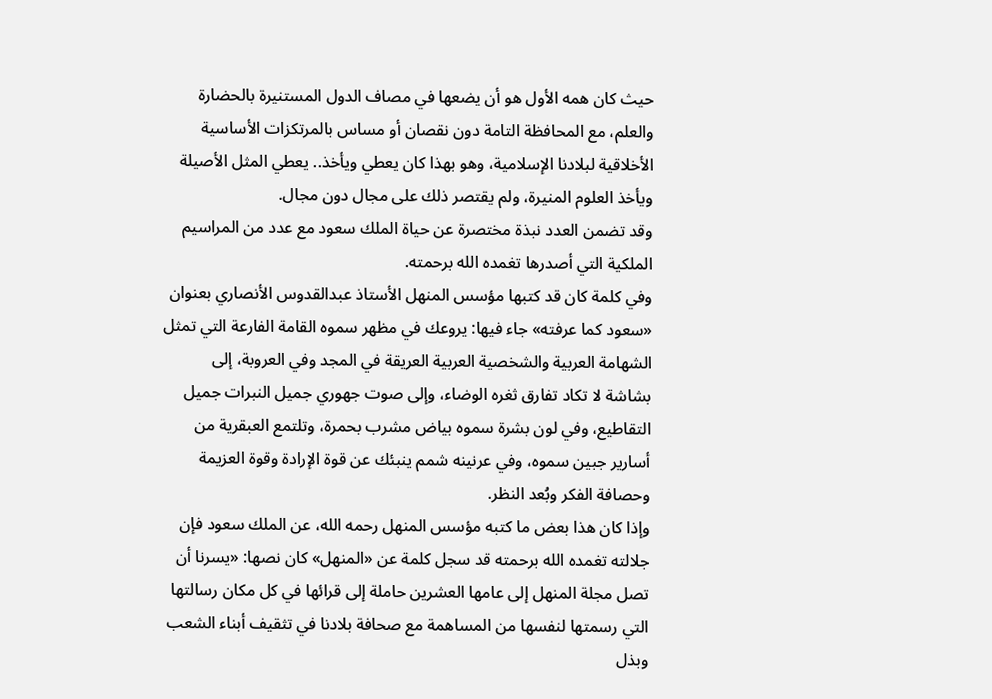حيث كان همه الأول هو أن يضعها في مصاف الدول المستنيرة بالحضارة والعلم، مع المحافظة التامة دون نقصان أو مساس بالمرتكزات الأساسية الأخلاقية لبلادنا الإسلامية، وهو بهذا كان يعطي ويأخذ.. يعطي المثل الأصيلة ويأخذ العلوم المنيرة، ولم يقتصر ذلك على مجال دون مجال.
وقد تضمن العدد نبذة مختصرة عن حياة الملك سعود مع عدد من المراسيم الملكية التي أصدرها تغمده الله برحمته.
وفي كلمة كان قد كتبها مؤسس المنهل الأستاذ عبدالقدوس الأنصاري بعنوان «سعود كما عرفته» جاء فيها: يروعك في مظهر سموه القامة الفارعة التي تمثل الشهامة العربية والشخصية العربية العريقة في المجد وفي العروبة، إلى بشاشة لا تكاد تفارق ثغره الوضاء، وإلى صوت جهوري جميل النبرات جميل التقاطيع، وفي لون بشرة سموه بياض مشرب بحمرة، وتلتمع العبقرية من أسارير جبين سموه، وفي عرنينه شمم ينبئك عن قوة الإرادة وقوة العزيمة وحصافة الفكر وبُعد النظر.
وإذا كان هذا بعض ما كتبه مؤسس المنهل رحمه الله، عن الملك سعود فإن جلالته تغمده الله برحمته قد سجل كلمة عن «المنهل» كان نصها: «يسرنا أن تصل مجلة المنهل إلى عامها العشرين حاملة إلى قرائها في كل مكان رسالتها التي رسمتها لنفسها من المساهمة مع صحافة بلادنا في تثقيف أبناء الشعب وبذل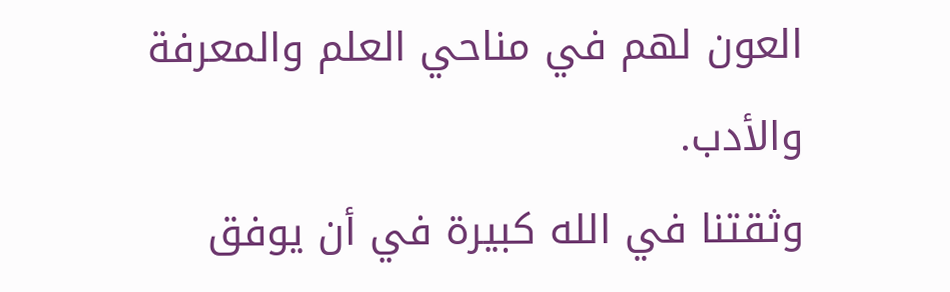العون لهم في مناحي العلم والمعرفة والأدب.
وثقتنا في الله كبيرة في أن يوفق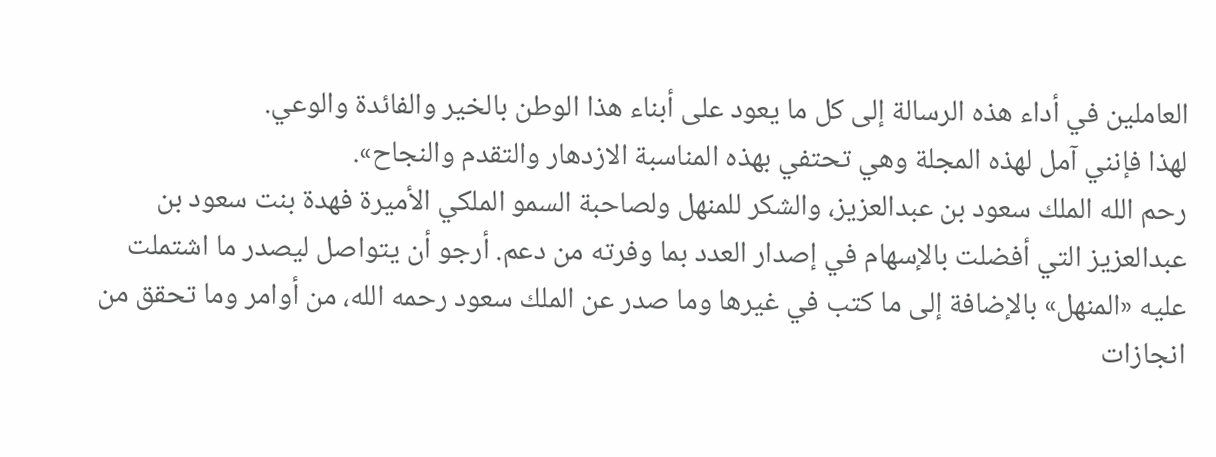العاملين في أداء هذه الرسالة إلى كل ما يعود على أبناء هذا الوطن بالخير والفائدة والوعي.
لهذا فإنني آمل لهذه المجلة وهي تحتفي بهذه المناسبة الازدهار والتقدم والنجاح».
رحم الله الملك سعود بن عبدالعزيز، والشكر للمنهل ولصاحبة السمو الملكي الأميرة فهدة بنت سعود بن عبدالعزيز التي أفضلت بالإسهام في إصدار العدد بما وفرته من دعم. أرجو أن يتواصل ليصدر ما اشتملت عليه «المنهل» بالإضافة إلى ما كتب في غيرها وما صدر عن الملك سعود رحمه الله، من أوامر وما تحقق من انجازات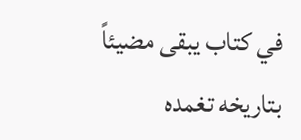في كتاب يبقى مضيئاً بتاريخه تغمده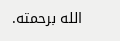الله برحمته.